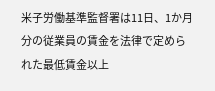米子労働基準監督署は11日、1か月分の従業員の賃金を法律で定められた最低賃金以上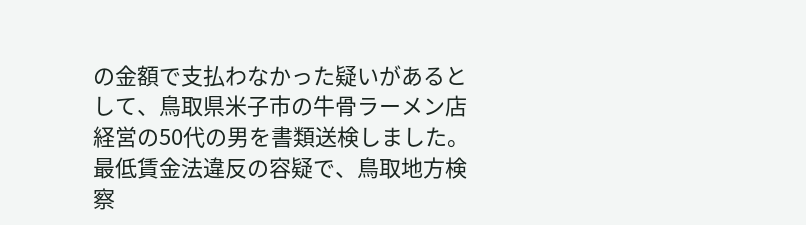の金額で支払わなかった疑いがあるとして、鳥取県米子市の牛骨ラーメン店経営の50代の男を書類送検しました。
最低賃金法違反の容疑で、鳥取地方検察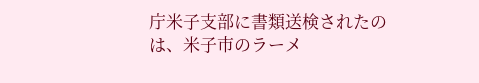庁米子支部に書類送検されたのは、米子市のラーメ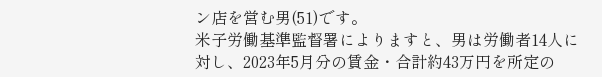ン店を営む男(51)です。
米子労働基準監督署によりますと、男は労働者14人に対し、2023年5月分の賃金・合計約43万円を所定の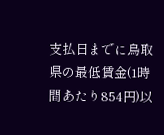支払日までに鳥取県の最低賃金(1時間あたり854円)以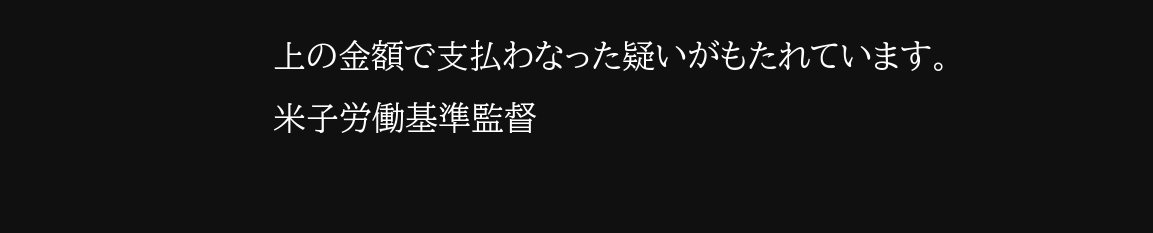上の金額で支払わなった疑いがもたれています。
米子労働基準監督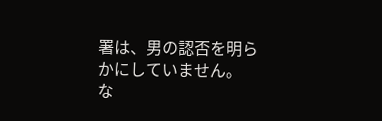署は、男の認否を明らかにしていません。
な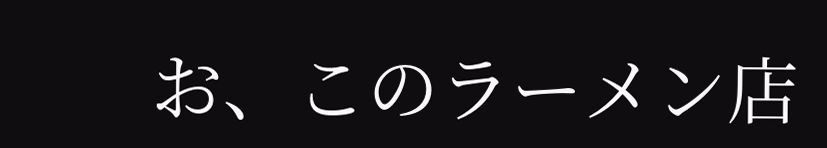お、このラーメン店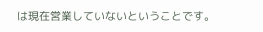は現在営業していないということです。